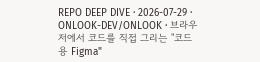REPO DEEP DIVE · 2026-07-29 · ONLOOK-DEV/ONLOOK · 브라우저에서 코드를 직접 그리는 "코드용 Figma"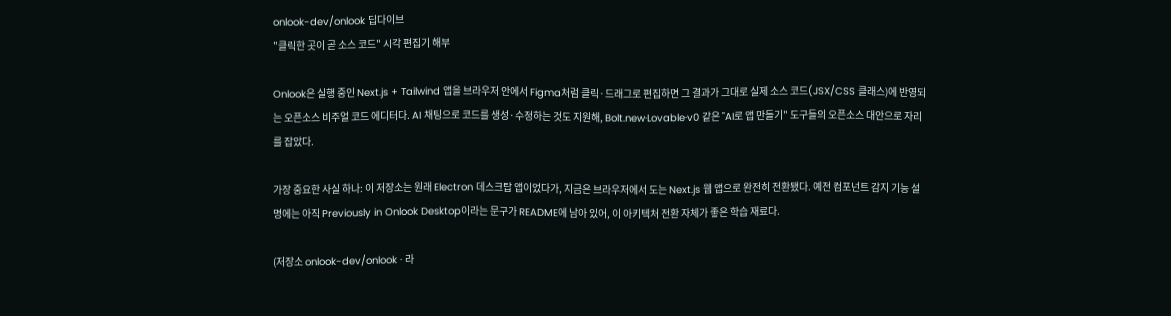onlook-dev/onlook 딥다이브
"클릭한 곳이 곧 소스 코드" 시각 편집기 해부

Onlook은 실행 중인 Next.js + Tailwind 앱을 브라우저 안에서 Figma처럼 클릭·드래그로 편집하면 그 결과가 그대로 실제 소스 코드(JSX/CSS 클래스)에 반영되는 오픈소스 비주얼 코드 에디터다. AI 채팅으로 코드를 생성·수정하는 것도 지원해, Bolt.new·Lovable·v0 같은 "AI로 앱 만들기" 도구들의 오픈소스 대안으로 자리를 잡았다.

가장 중요한 사실 하나: 이 저장소는 원래 Electron 데스크탑 앱이었다가, 지금은 브라우저에서 도는 Next.js 웹 앱으로 완전히 전환됐다. 예전 컴포넌트 감지 기능 설명에는 아직 Previously in Onlook Desktop이라는 문구가 README에 남아 있어, 이 아키텍처 전환 자체가 좋은 학습 재료다.

(저장소 onlook-dev/onlook · 라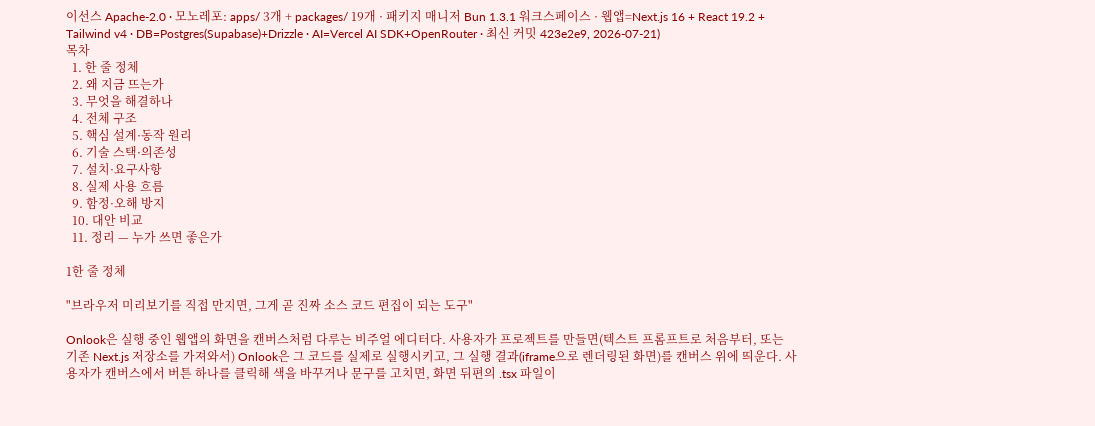이선스 Apache-2.0 · 모노레포: apps/ 3개 + packages/ 19개 · 패키지 매니저 Bun 1.3.1 워크스페이스 · 웹앱=Next.js 16 + React 19.2 + Tailwind v4 · DB=Postgres(Supabase)+Drizzle · AI=Vercel AI SDK+OpenRouter · 최신 커밋 423e2e9, 2026-07-21)
목차
  1. 한 줄 정체
  2. 왜 지금 뜨는가
  3. 무엇을 해결하나
  4. 전체 구조
  5. 핵심 설계·동작 원리
  6. 기술 스택·의존성
  7. 설치·요구사항
  8. 실제 사용 흐름
  9. 함정·오해 방지
  10. 대안 비교
  11. 정리 — 누가 쓰면 좋은가

1한 줄 정체

"브라우저 미리보기를 직접 만지면, 그게 곧 진짜 소스 코드 편집이 되는 도구"

Onlook은 실행 중인 웹앱의 화면을 캔버스처럼 다루는 비주얼 에디터다. 사용자가 프로젝트를 만들면(텍스트 프롬프트로 처음부터, 또는 기존 Next.js 저장소를 가져와서) Onlook은 그 코드를 실제로 실행시키고, 그 실행 결과(iframe으로 렌더링된 화면)를 캔버스 위에 띄운다. 사용자가 캔버스에서 버튼 하나를 클릭해 색을 바꾸거나 문구를 고치면, 화면 뒤편의 .tsx 파일이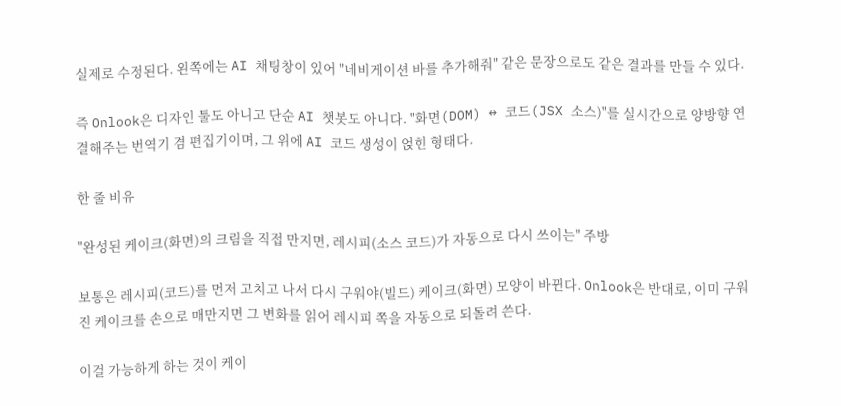실제로 수정된다. 왼쪽에는 AI 채팅창이 있어 "네비게이션 바를 추가해줘" 같은 문장으로도 같은 결과를 만들 수 있다.

즉 Onlook은 디자인 툴도 아니고 단순 AI 챗봇도 아니다. "화면(DOM) ↔ 코드(JSX 소스)"를 실시간으로 양방향 연결해주는 번역기 겸 편집기이며, 그 위에 AI 코드 생성이 얹힌 형태다.

한 줄 비유

"완성된 케이크(화면)의 크림을 직접 만지면, 레시피(소스 코드)가 자동으로 다시 쓰이는" 주방

보통은 레시피(코드)를 먼저 고치고 나서 다시 구워야(빌드) 케이크(화면) 모양이 바뀐다. Onlook은 반대로, 이미 구워진 케이크를 손으로 매만지면 그 변화를 읽어 레시피 쪽을 자동으로 되돌려 쓴다.

이걸 가능하게 하는 것이 케이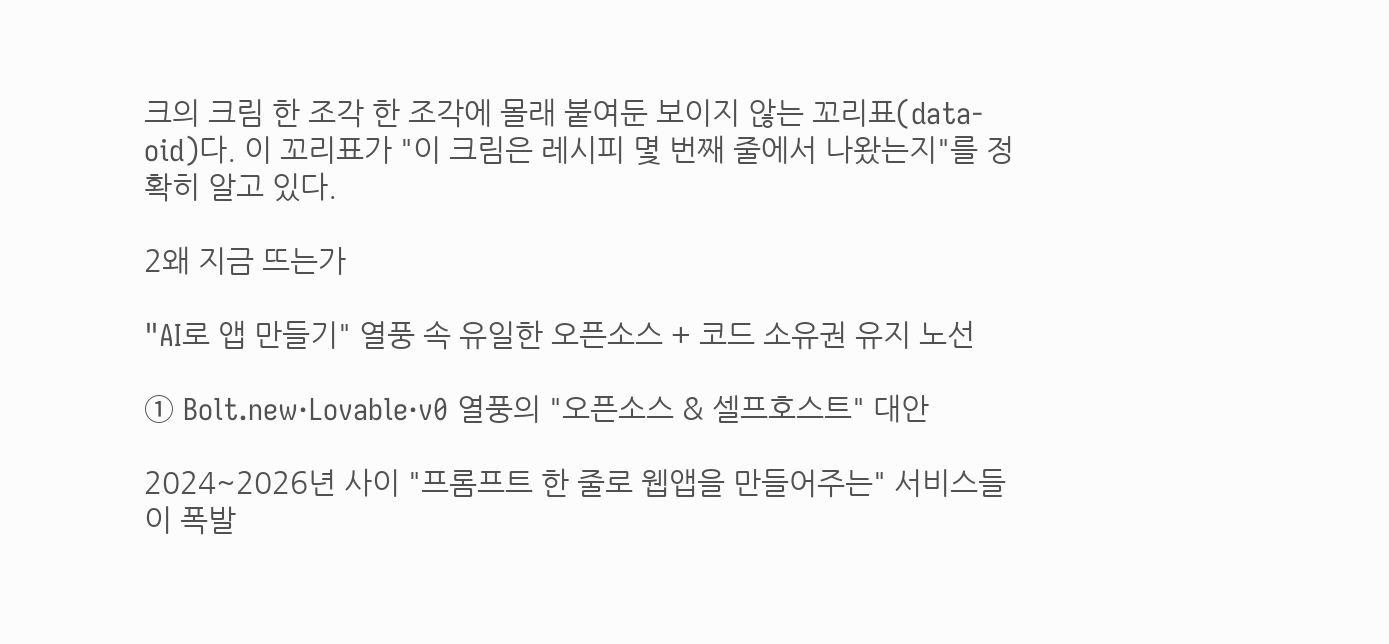크의 크림 한 조각 한 조각에 몰래 붙여둔 보이지 않는 꼬리표(data-oid)다. 이 꼬리표가 "이 크림은 레시피 몇 번째 줄에서 나왔는지"를 정확히 알고 있다.

2왜 지금 뜨는가

"AI로 앱 만들기" 열풍 속 유일한 오픈소스 + 코드 소유권 유지 노선

① Bolt.new·Lovable·v0 열풍의 "오픈소스 & 셀프호스트" 대안

2024~2026년 사이 "프롬프트 한 줄로 웹앱을 만들어주는" 서비스들이 폭발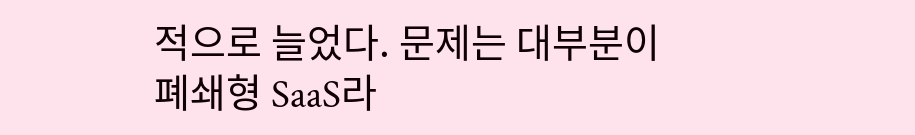적으로 늘었다. 문제는 대부분이 폐쇄형 SaaS라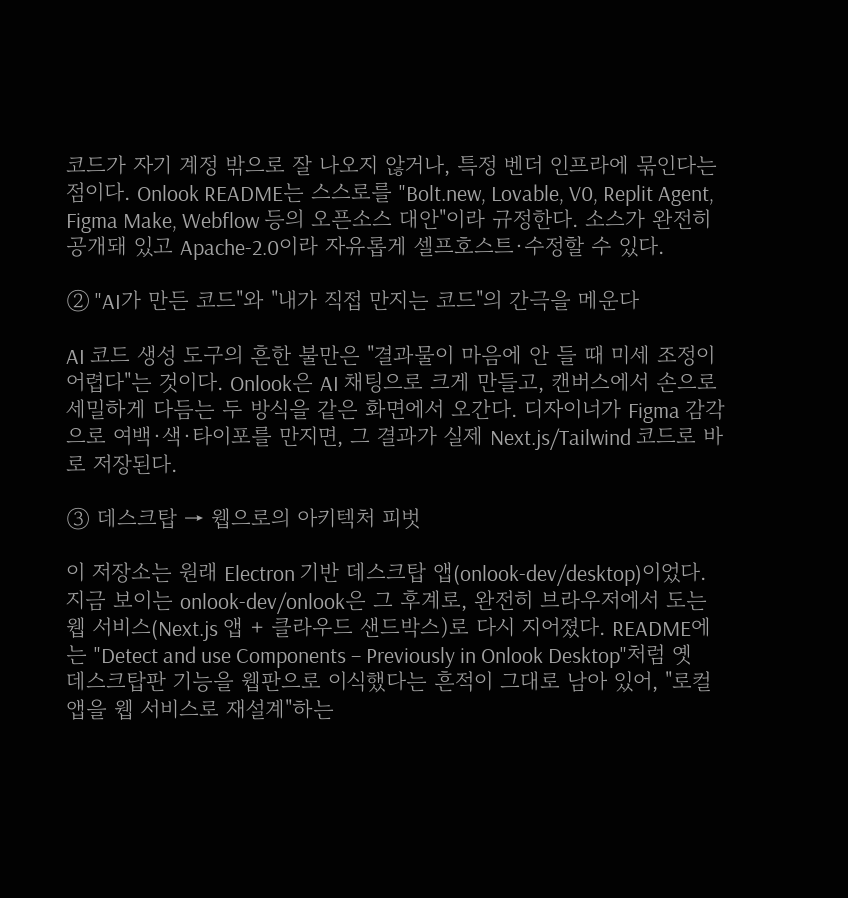코드가 자기 계정 밖으로 잘 나오지 않거나, 특정 벤더 인프라에 묶인다는 점이다. Onlook README는 스스로를 "Bolt.new, Lovable, V0, Replit Agent, Figma Make, Webflow 등의 오픈소스 대안"이라 규정한다. 소스가 완전히 공개돼 있고 Apache-2.0이라 자유롭게 셀프호스트·수정할 수 있다.

② "AI가 만든 코드"와 "내가 직접 만지는 코드"의 간극을 메운다

AI 코드 생성 도구의 흔한 불만은 "결과물이 마음에 안 들 때 미세 조정이 어렵다"는 것이다. Onlook은 AI 채팅으로 크게 만들고, 캔버스에서 손으로 세밀하게 다듬는 두 방식을 같은 화면에서 오간다. 디자이너가 Figma 감각으로 여백·색·타이포를 만지면, 그 결과가 실제 Next.js/Tailwind 코드로 바로 저장된다.

③ 데스크탑 → 웹으로의 아키텍처 피벗

이 저장소는 원래 Electron 기반 데스크탑 앱(onlook-dev/desktop)이었다. 지금 보이는 onlook-dev/onlook은 그 후계로, 완전히 브라우저에서 도는 웹 서비스(Next.js 앱 + 클라우드 샌드박스)로 다시 지어졌다. README에는 "Detect and use Components – Previously in Onlook Desktop"처럼 옛 데스크탑판 기능을 웹판으로 이식했다는 흔적이 그대로 남아 있어, "로컬 앱을 웹 서비스로 재설계"하는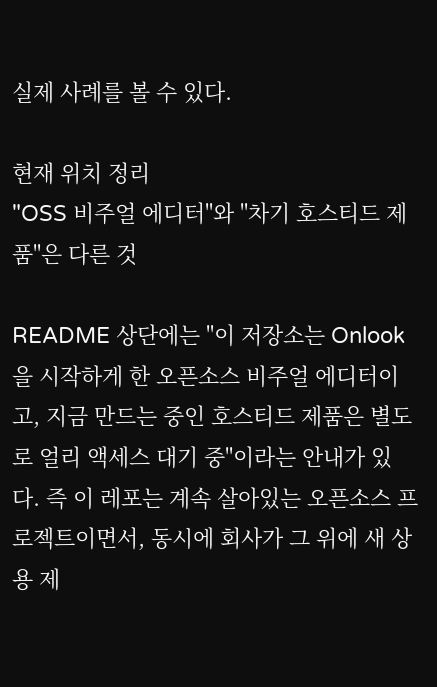실제 사례를 볼 수 있다.

현재 위치 정리
"OSS 비주얼 에디터"와 "차기 호스티드 제품"은 다른 것

README 상단에는 "이 저장소는 Onlook을 시작하게 한 오픈소스 비주얼 에디터이고, 지금 만드는 중인 호스티드 제품은 별도로 얼리 액세스 대기 중"이라는 안내가 있다. 즉 이 레포는 계속 살아있는 오픈소스 프로젝트이면서, 동시에 회사가 그 위에 새 상용 제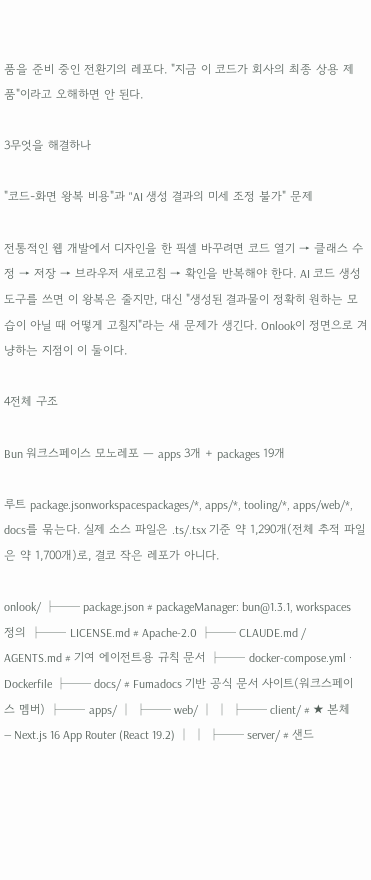품을 준비 중인 전환기의 레포다. "지금 이 코드가 회사의 최종 상용 제품"이라고 오해하면 안 된다.

3무엇을 해결하나

"코드-화면 왕복 비용"과 "AI 생성 결과의 미세 조정 불가" 문제

전통적인 웹 개발에서 디자인을 한 픽셀 바꾸려면 코드 열기 → 클래스 수정 → 저장 → 브라우저 새로고침 → 확인을 반복해야 한다. AI 코드 생성 도구를 쓰면 이 왕복은 줄지만, 대신 "생성된 결과물이 정확히 원하는 모습이 아닐 때 어떻게 고칠지"라는 새 문제가 생긴다. Onlook이 정면으로 겨냥하는 지점이 이 둘이다.

4전체 구조

Bun 워크스페이스 모노레포 — apps 3개 + packages 19개

루트 package.jsonworkspacespackages/*, apps/*, tooling/*, apps/web/*, docs를 묶는다. 실제 소스 파일은 .ts/.tsx 기준 약 1,290개(전체 추적 파일은 약 1,700개)로, 결코 작은 레포가 아니다.

onlook/ ├── package.json # packageManager: bun@1.3.1, workspaces 정의 ├── LICENSE.md # Apache-2.0 ├── CLAUDE.md / AGENTS.md # 기여 에이전트용 규칙 문서 ├── docker-compose.yml · Dockerfile ├── docs/ # Fumadocs 기반 공식 문서 사이트(워크스페이스 멤버) ├── apps/ │ ├── web/ │ │ ├── client/ # ★ 본체 — Next.js 16 App Router (React 19.2) │ │ ├── server/ # 샌드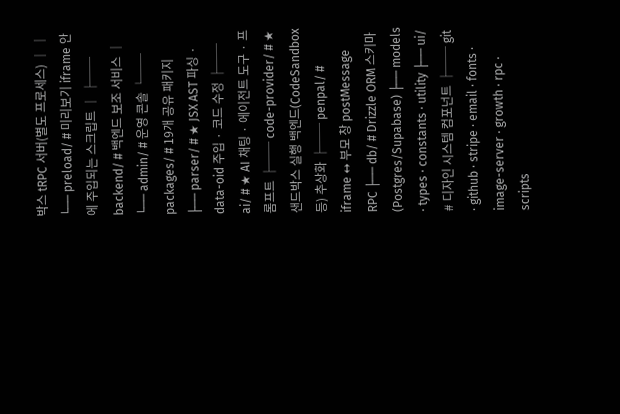박스 tRPC 서버(별도 프로세스) │ │ └── preload/ # 미리보기 iframe 안에 주입되는 스크립트 │ ├── backend/ # 백엔드 보조 서비스 │ └── admin/ # 운영 콘솔 └── packages/ # 19개 공유 패키지 ├── parser/ # ★ JSX AST 파싱 · data-oid 주입 · 코드 수정 ├── ai/ # ★ AI 채팅 · 에이전트 도구 · 프롬프트 ├── code-provider/ # ★ 샌드박스 실행 백엔드(CodeSandbox 등) 추상화 ├── penpal/ # iframe ↔ 부모 창 postMessage RPC ├── db/ # Drizzle ORM 스키마(Postgres/Supabase) ├── models · types · constants · utility ├── ui/ # 디자인 시스템 컴포넌트 ├── git · github · stripe · email · fonts · image-server · growth · rpc · scripts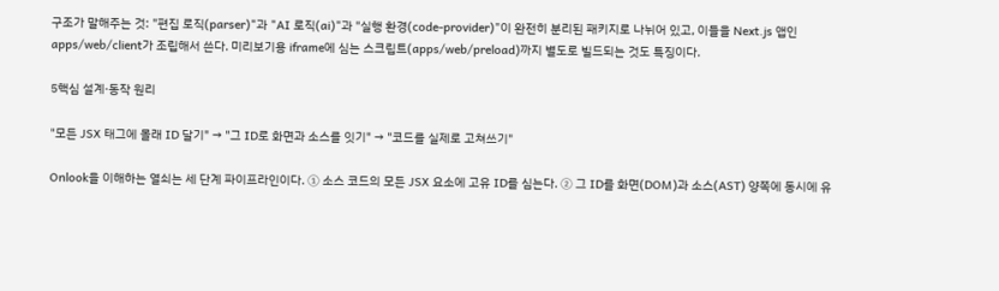구조가 말해주는 것: "편집 로직(parser)"과 "AI 로직(ai)"과 "실행 환경(code-provider)"이 완전히 분리된 패키지로 나뉘어 있고, 이들을 Next.js 앱인 apps/web/client가 조립해서 쓴다. 미리보기용 iframe에 심는 스크립트(apps/web/preload)까지 별도로 빌드되는 것도 특징이다.

5핵심 설계·동작 원리

"모든 JSX 태그에 몰래 ID 달기" → "그 ID로 화면과 소스를 잇기" → "코드를 실제로 고쳐쓰기"

Onlook을 이해하는 열쇠는 세 단계 파이프라인이다. ① 소스 코드의 모든 JSX 요소에 고유 ID를 심는다. ② 그 ID를 화면(DOM)과 소스(AST) 양쪽에 동시에 유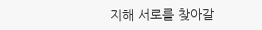지해 서로를 찾아갈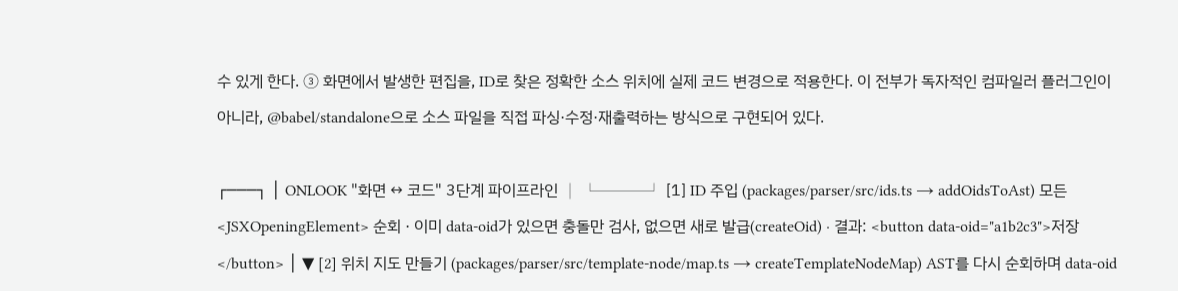수 있게 한다. ③ 화면에서 발생한 편집을, ID로 찾은 정확한 소스 위치에 실제 코드 변경으로 적용한다. 이 전부가 독자적인 컴파일러 플러그인이 아니라, @babel/standalone으로 소스 파일을 직접 파싱·수정·재출력하는 방식으로 구현되어 있다.

┌───┐ │ ONLOOK "화면 ↔ 코드" 3단계 파이프라인 │ └───┘ [1] ID 주입 (packages/parser/src/ids.ts → addOidsToAst) 모든 <JSXOpeningElement> 순회 · 이미 data-oid가 있으면 충돌만 검사, 없으면 새로 발급(createOid) · 결과: <button data-oid="a1b2c3">저장</button> │ ▼ [2] 위치 지도 만들기 (packages/parser/src/template-node/map.ts → createTemplateNodeMap) AST를 다시 순회하며 data-oid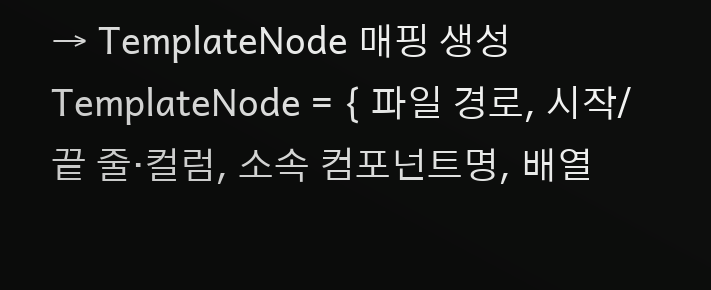→ TemplateNode 매핑 생성 TemplateNode = { 파일 경로, 시작/끝 줄·컬럼, 소속 컴포넌트명, 배열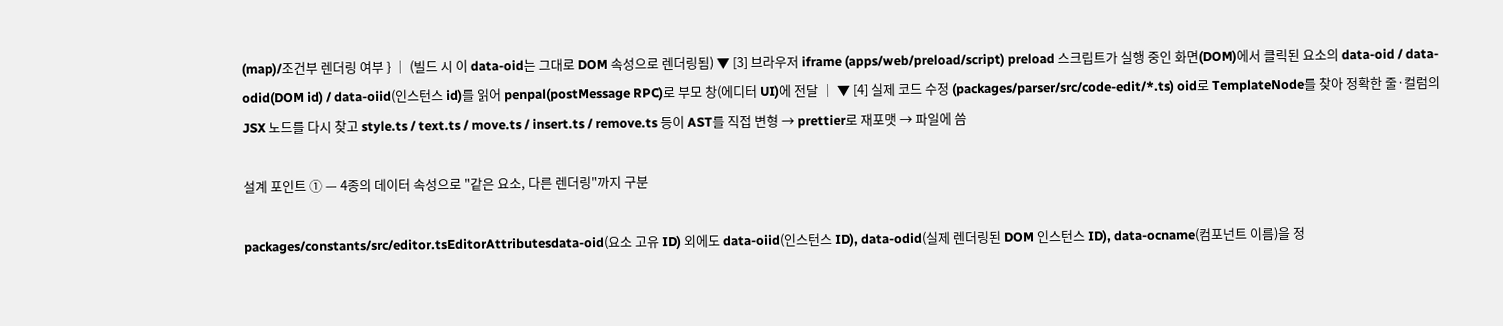(map)/조건부 렌더링 여부 } │ (빌드 시 이 data-oid는 그대로 DOM 속성으로 렌더링됨) ▼ [3] 브라우저 iframe (apps/web/preload/script) preload 스크립트가 실행 중인 화면(DOM)에서 클릭된 요소의 data-oid / data-odid(DOM id) / data-oiid(인스턴스 id)를 읽어 penpal(postMessage RPC)로 부모 창(에디터 UI)에 전달 │ ▼ [4] 실제 코드 수정 (packages/parser/src/code-edit/*.ts) oid로 TemplateNode를 찾아 정확한 줄·컬럼의 JSX 노드를 다시 찾고 style.ts / text.ts / move.ts / insert.ts / remove.ts 등이 AST를 직접 변형 → prettier로 재포맷 → 파일에 씀

설계 포인트 ① — 4종의 데이터 속성으로 "같은 요소, 다른 렌더링"까지 구분

packages/constants/src/editor.tsEditorAttributesdata-oid(요소 고유 ID) 외에도 data-oiid(인스턴스 ID), data-odid(실제 렌더링된 DOM 인스턴스 ID), data-ocname(컴포넌트 이름)을 정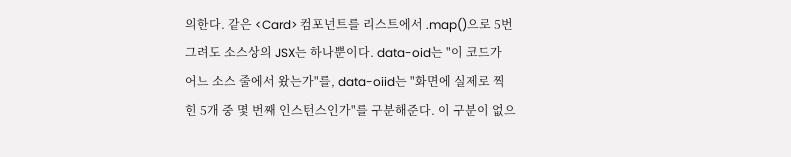의한다. 같은 <Card> 컴포넌트를 리스트에서 .map()으로 5번 그려도 소스상의 JSX는 하나뿐이다. data-oid는 "이 코드가 어느 소스 줄에서 왔는가"를, data-oiid는 "화면에 실제로 찍힌 5개 중 몇 번째 인스턴스인가"를 구분해준다. 이 구분이 없으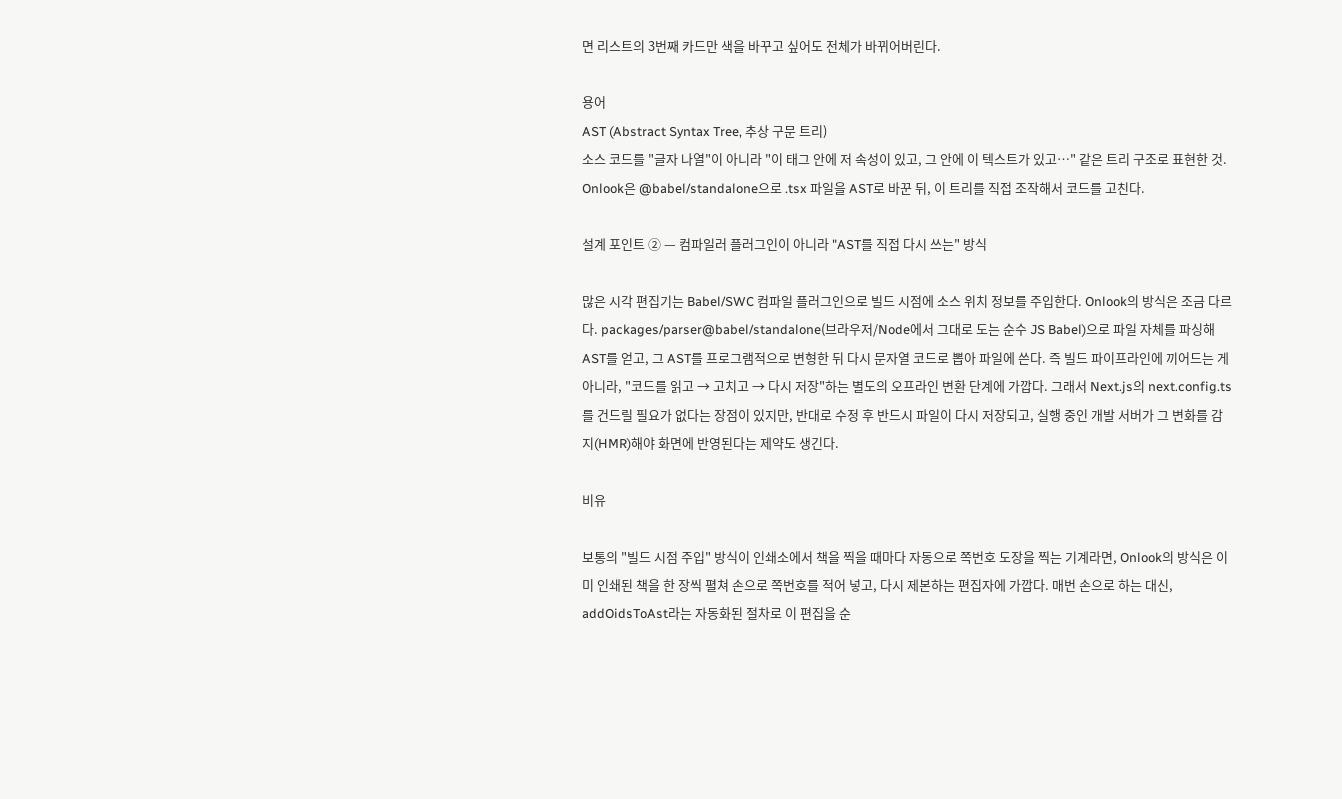면 리스트의 3번째 카드만 색을 바꾸고 싶어도 전체가 바뀌어버린다.

용어
AST (Abstract Syntax Tree, 추상 구문 트리)
소스 코드를 "글자 나열"이 아니라 "이 태그 안에 저 속성이 있고, 그 안에 이 텍스트가 있고…" 같은 트리 구조로 표현한 것. Onlook은 @babel/standalone으로 .tsx 파일을 AST로 바꾼 뒤, 이 트리를 직접 조작해서 코드를 고친다.

설계 포인트 ② — 컴파일러 플러그인이 아니라 "AST를 직접 다시 쓰는" 방식

많은 시각 편집기는 Babel/SWC 컴파일 플러그인으로 빌드 시점에 소스 위치 정보를 주입한다. Onlook의 방식은 조금 다르다. packages/parser@babel/standalone(브라우저/Node에서 그대로 도는 순수 JS Babel)으로 파일 자체를 파싱해 AST를 얻고, 그 AST를 프로그램적으로 변형한 뒤 다시 문자열 코드로 뽑아 파일에 쓴다. 즉 빌드 파이프라인에 끼어드는 게 아니라, "코드를 읽고 → 고치고 → 다시 저장"하는 별도의 오프라인 변환 단계에 가깝다. 그래서 Next.js의 next.config.ts를 건드릴 필요가 없다는 장점이 있지만, 반대로 수정 후 반드시 파일이 다시 저장되고, 실행 중인 개발 서버가 그 변화를 감지(HMR)해야 화면에 반영된다는 제약도 생긴다.

비유

보통의 "빌드 시점 주입" 방식이 인쇄소에서 책을 찍을 때마다 자동으로 쪽번호 도장을 찍는 기계라면, Onlook의 방식은 이미 인쇄된 책을 한 장씩 펼쳐 손으로 쪽번호를 적어 넣고, 다시 제본하는 편집자에 가깝다. 매번 손으로 하는 대신, addOidsToAst라는 자동화된 절차로 이 편집을 순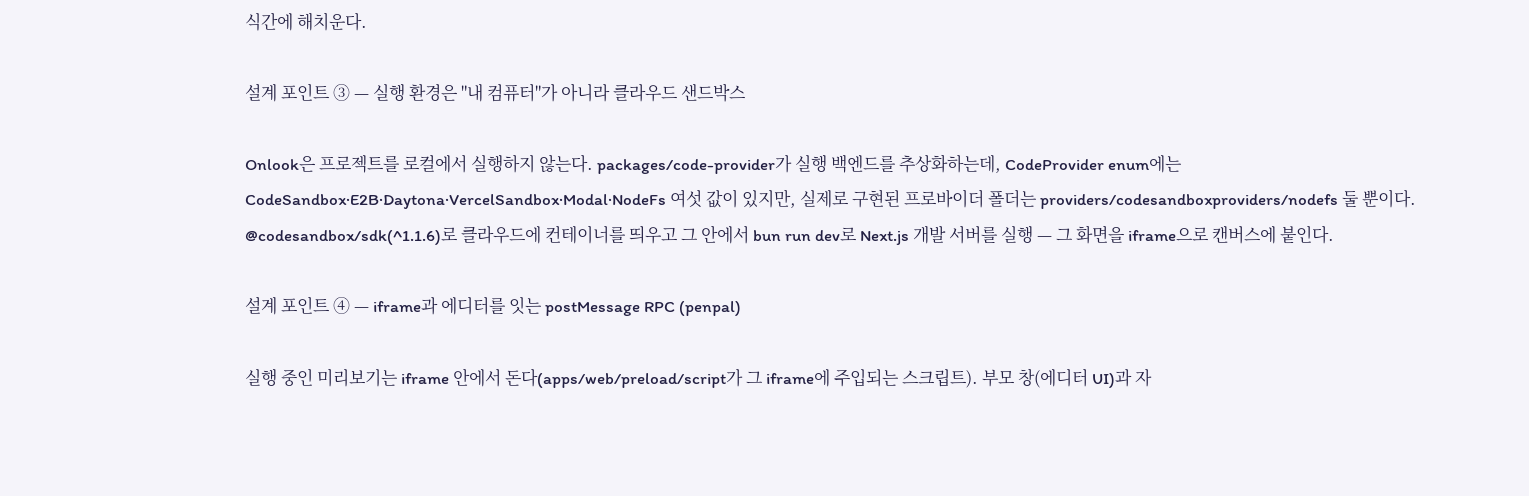식간에 해치운다.

설계 포인트 ③ — 실행 환경은 "내 컴퓨터"가 아니라 클라우드 샌드박스

Onlook은 프로젝트를 로컬에서 실행하지 않는다. packages/code-provider가 실행 백엔드를 추상화하는데, CodeProvider enum에는 CodeSandbox·E2B·Daytona·VercelSandbox·Modal·NodeFs 여섯 값이 있지만, 실제로 구현된 프로바이더 폴더는 providers/codesandboxproviders/nodefs 둘 뿐이다. @codesandbox/sdk(^1.1.6)로 클라우드에 컨테이너를 띄우고 그 안에서 bun run dev로 Next.js 개발 서버를 실행 — 그 화면을 iframe으로 캔버스에 붙인다.

설계 포인트 ④ — iframe과 에디터를 잇는 postMessage RPC (penpal)

실행 중인 미리보기는 iframe 안에서 돈다(apps/web/preload/script가 그 iframe에 주입되는 스크립트). 부모 창(에디터 UI)과 자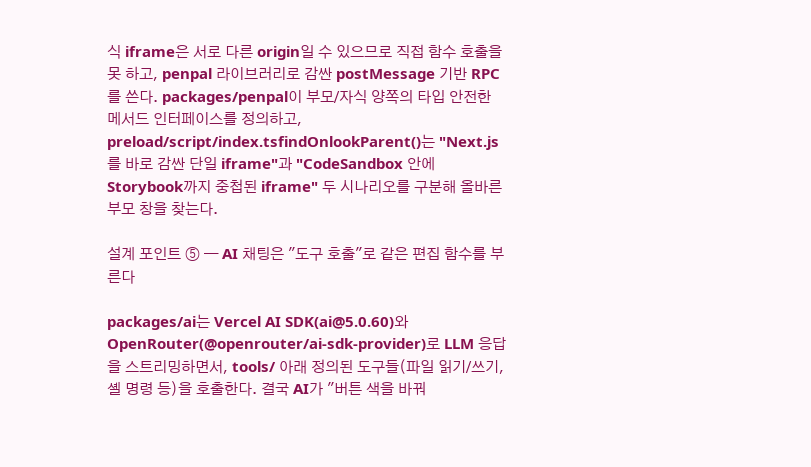식 iframe은 서로 다른 origin일 수 있으므로 직접 함수 호출을 못 하고, penpal 라이브러리로 감싼 postMessage 기반 RPC를 쓴다. packages/penpal이 부모/자식 양쪽의 타입 안전한 메서드 인터페이스를 정의하고, preload/script/index.tsfindOnlookParent()는 "Next.js를 바로 감싼 단일 iframe"과 "CodeSandbox 안에 Storybook까지 중첩된 iframe" 두 시나리오를 구분해 올바른 부모 창을 찾는다.

설계 포인트 ⑤ — AI 채팅은 "도구 호출"로 같은 편집 함수를 부른다

packages/ai는 Vercel AI SDK(ai@5.0.60)와 OpenRouter(@openrouter/ai-sdk-provider)로 LLM 응답을 스트리밍하면서, tools/ 아래 정의된 도구들(파일 읽기/쓰기, 셸 명령 등)을 호출한다. 결국 AI가 "버튼 색을 바꿔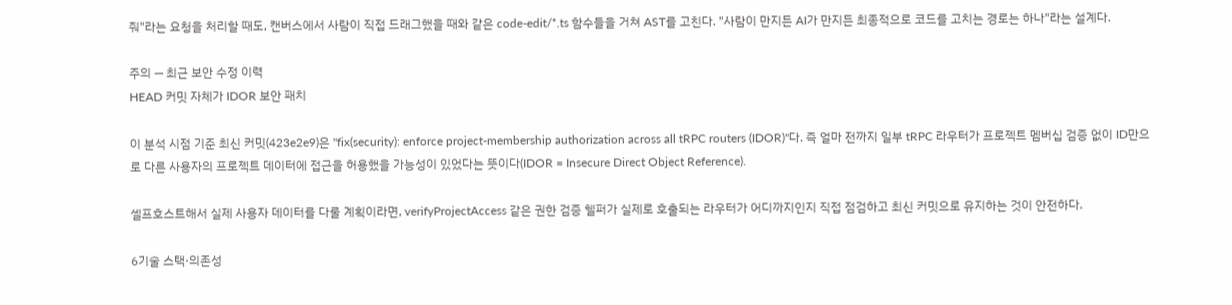줘"라는 요청을 처리할 때도, 캔버스에서 사람이 직접 드래그했을 때와 같은 code-edit/*.ts 함수들을 거쳐 AST를 고친다. "사람이 만지든 AI가 만지든 최종적으로 코드를 고치는 경로는 하나"라는 설계다.

주의 — 최근 보안 수정 이력
HEAD 커밋 자체가 IDOR 보안 패치

이 분석 시점 기준 최신 커밋(423e2e9)은 "fix(security): enforce project-membership authorization across all tRPC routers (IDOR)"다. 즉 얼마 전까지 일부 tRPC 라우터가 프로젝트 멤버십 검증 없이 ID만으로 다른 사용자의 프로젝트 데이터에 접근을 허용했을 가능성이 있었다는 뜻이다(IDOR = Insecure Direct Object Reference).

셀프호스트해서 실제 사용자 데이터를 다룰 계획이라면, verifyProjectAccess 같은 권한 검증 헬퍼가 실제로 호출되는 라우터가 어디까지인지 직접 점검하고 최신 커밋으로 유지하는 것이 안전하다.

6기술 스택·의존성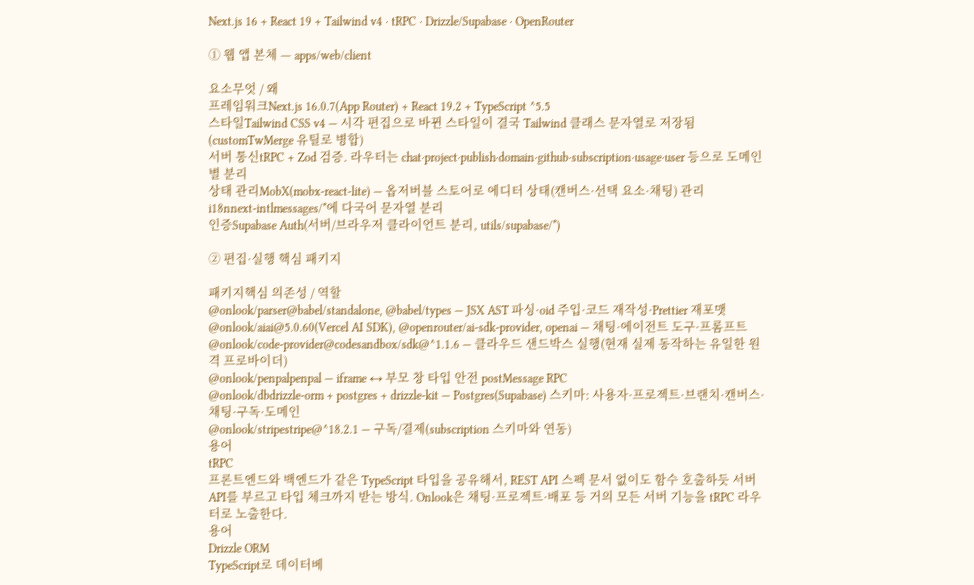Next.js 16 + React 19 + Tailwind v4 · tRPC · Drizzle/Supabase · OpenRouter

① 웹 앱 본체 — apps/web/client

요소무엇 / 왜
프레임워크Next.js 16.0.7(App Router) + React 19.2 + TypeScript ^5.5
스타일Tailwind CSS v4 — 시각 편집으로 바뀐 스타일이 결국 Tailwind 클래스 문자열로 저장됨(customTwMerge 유틸로 병합)
서버 통신tRPC + Zod 검증. 라우터는 chat·project·publish·domain·github·subscription·usage·user 등으로 도메인별 분리
상태 관리MobX(mobx-react-lite) — 옵저버블 스토어로 에디터 상태(캔버스·선택 요소·채팅) 관리
i18nnext-intlmessages/*에 다국어 문자열 분리
인증Supabase Auth(서버/브라우저 클라이언트 분리, utils/supabase/*)

② 편집·실행 핵심 패키지

패키지핵심 의존성 / 역할
@onlook/parser@babel/standalone, @babel/types — JSX AST 파싱·oid 주입·코드 재작성·Prettier 재포맷
@onlook/aiai@5.0.60(Vercel AI SDK), @openrouter/ai-sdk-provider, openai — 채팅·에이전트 도구·프롬프트
@onlook/code-provider@codesandbox/sdk@^1.1.6 — 클라우드 샌드박스 실행(현재 실제 동작하는 유일한 원격 프로바이더)
@onlook/penpalpenpal — iframe ↔ 부모 창 타입 안전 postMessage RPC
@onlook/dbdrizzle-orm + postgres + drizzle-kit — Postgres(Supabase) 스키마: 사용자·프로젝트·브랜치·캔버스·채팅·구독·도메인
@onlook/stripestripe@^18.2.1 — 구독/결제(subscription 스키마와 연동)
용어
tRPC
프론트엔드와 백엔드가 같은 TypeScript 타입을 공유해서, REST API 스펙 문서 없이도 함수 호출하듯 서버 API를 부르고 타입 체크까지 받는 방식. Onlook은 채팅·프로젝트·배포 등 거의 모든 서버 기능을 tRPC 라우터로 노출한다.
용어
Drizzle ORM
TypeScript로 데이터베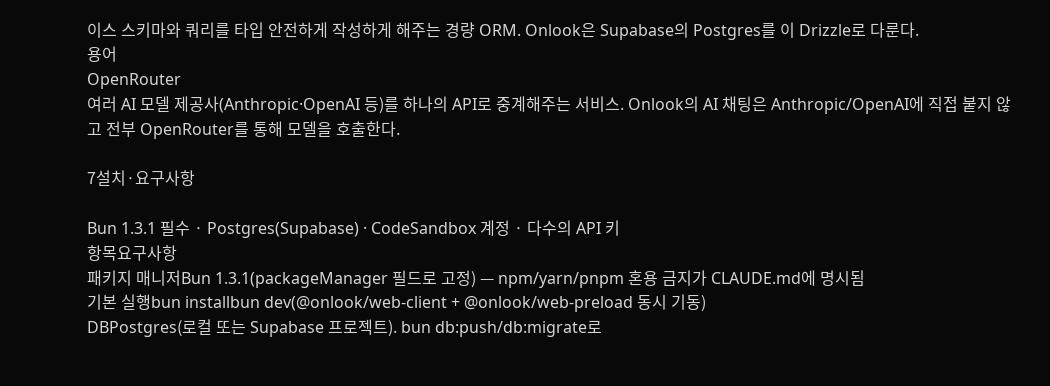이스 스키마와 쿼리를 타입 안전하게 작성하게 해주는 경량 ORM. Onlook은 Supabase의 Postgres를 이 Drizzle로 다룬다.
용어
OpenRouter
여러 AI 모델 제공사(Anthropic·OpenAI 등)를 하나의 API로 중계해주는 서비스. Onlook의 AI 채팅은 Anthropic/OpenAI에 직접 붙지 않고 전부 OpenRouter를 통해 모델을 호출한다.

7설치·요구사항

Bun 1.3.1 필수 · Postgres(Supabase) · CodeSandbox 계정 · 다수의 API 키
항목요구사항
패키지 매니저Bun 1.3.1(packageManager 필드로 고정) — npm/yarn/pnpm 혼용 금지가 CLAUDE.md에 명시됨
기본 실행bun installbun dev(@onlook/web-client + @onlook/web-preload 동시 기동)
DBPostgres(로컬 또는 Supabase 프로젝트). bun db:push/db:migrate로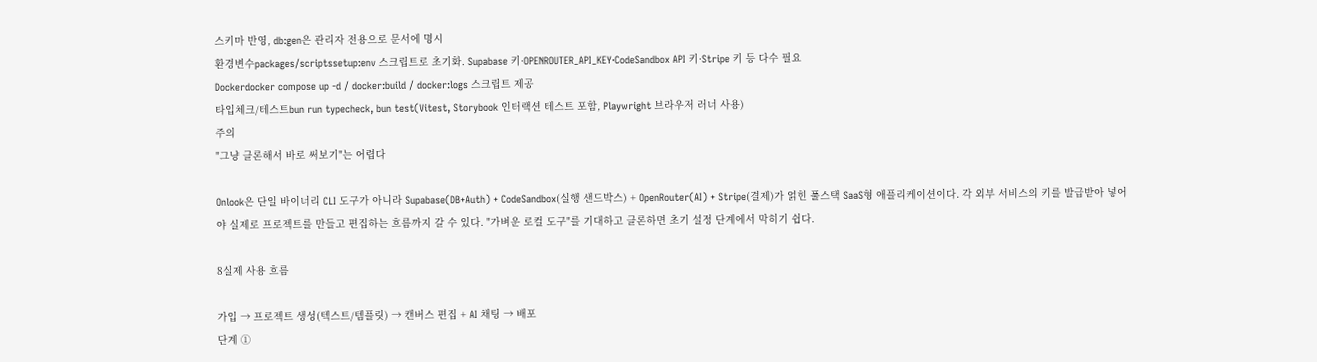스키마 반영, db:gen은 관리자 전용으로 문서에 명시
환경변수packages/scriptssetup:env 스크립트로 초기화. Supabase 키·OPENROUTER_API_KEY·CodeSandbox API 키·Stripe 키 등 다수 필요
Dockerdocker compose up -d / docker:build / docker:logs 스크립트 제공
타입체크/테스트bun run typecheck, bun test(Vitest, Storybook 인터랙션 테스트 포함, Playwright 브라우저 러너 사용)
주의
"그냥 클론해서 바로 써보기"는 어렵다

Onlook은 단일 바이너리 CLI 도구가 아니라 Supabase(DB+Auth) + CodeSandbox(실행 샌드박스) + OpenRouter(AI) + Stripe(결제)가 얽힌 풀스택 SaaS형 애플리케이션이다. 각 외부 서비스의 키를 발급받아 넣어야 실제로 프로젝트를 만들고 편집하는 흐름까지 갈 수 있다. "가벼운 로컬 도구"를 기대하고 클론하면 초기 설정 단계에서 막히기 쉽다.

8실제 사용 흐름

가입 → 프로젝트 생성(텍스트/템플릿) → 캔버스 편집 + AI 채팅 → 배포
단계 ①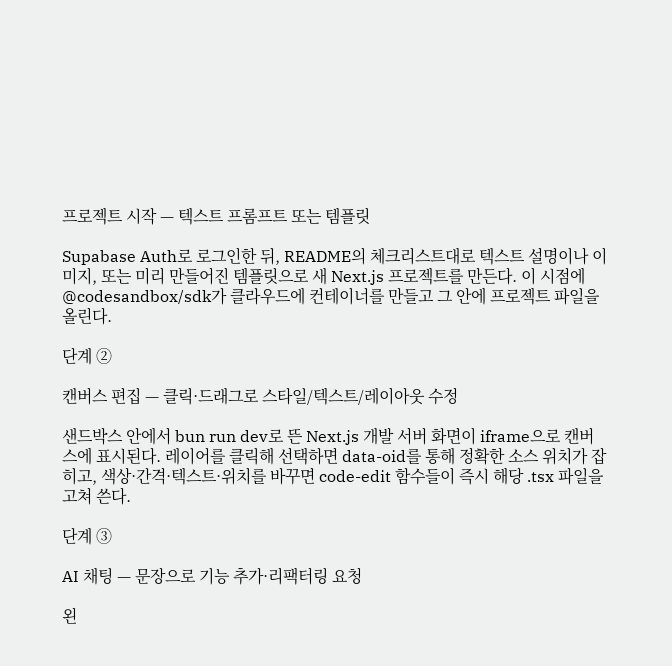프로젝트 시작 — 텍스트 프롬프트 또는 템플릿

Supabase Auth로 로그인한 뒤, README의 체크리스트대로 텍스트 설명이나 이미지, 또는 미리 만들어진 템플릿으로 새 Next.js 프로젝트를 만든다. 이 시점에 @codesandbox/sdk가 클라우드에 컨테이너를 만들고 그 안에 프로젝트 파일을 올린다.

단계 ②

캔버스 편집 — 클릭·드래그로 스타일/텍스트/레이아웃 수정

샌드박스 안에서 bun run dev로 뜬 Next.js 개발 서버 화면이 iframe으로 캔버스에 표시된다. 레이어를 클릭해 선택하면 data-oid를 통해 정확한 소스 위치가 잡히고, 색상·간격·텍스트·위치를 바꾸면 code-edit 함수들이 즉시 해당 .tsx 파일을 고쳐 쓴다.

단계 ③

AI 채팅 — 문장으로 기능 추가·리팩터링 요청

왼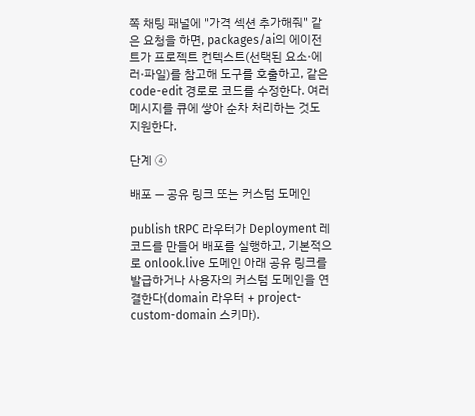쪽 채팅 패널에 "가격 섹션 추가해줘" 같은 요청을 하면, packages/ai의 에이전트가 프로젝트 컨텍스트(선택된 요소·에러·파일)를 참고해 도구를 호출하고, 같은 code-edit 경로로 코드를 수정한다. 여러 메시지를 큐에 쌓아 순차 처리하는 것도 지원한다.

단계 ④

배포 — 공유 링크 또는 커스텀 도메인

publish tRPC 라우터가 Deployment 레코드를 만들어 배포를 실행하고, 기본적으로 onlook.live 도메인 아래 공유 링크를 발급하거나 사용자의 커스텀 도메인을 연결한다(domain 라우터 + project-custom-domain 스키마).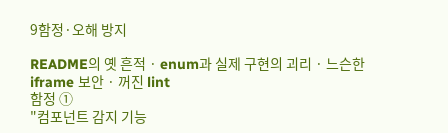9함정·오해 방지

README의 옛 흔적 · enum과 실제 구현의 괴리 · 느슨한 iframe 보안 · 꺼진 lint
함정 ①
"컴포넌트 감지 기능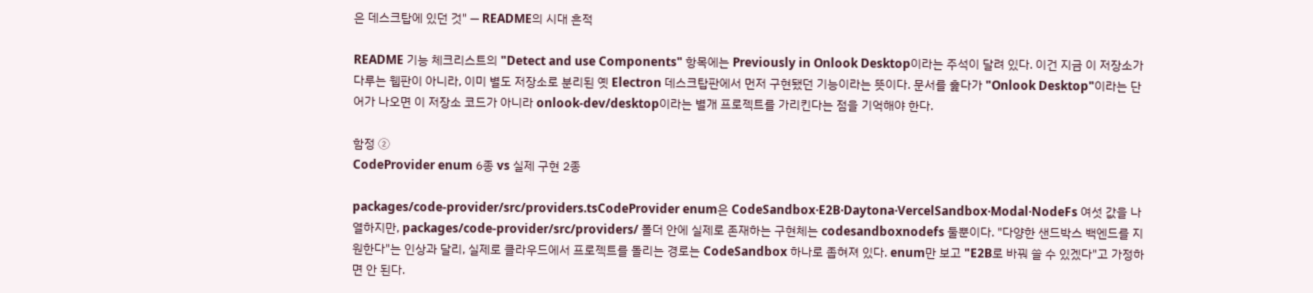은 데스크탑에 있던 것" — README의 시대 흔적

README 기능 체크리스트의 "Detect and use Components" 항목에는 Previously in Onlook Desktop이라는 주석이 달려 있다. 이건 지금 이 저장소가 다루는 웹판이 아니라, 이미 별도 저장소로 분리된 옛 Electron 데스크탑판에서 먼저 구현됐던 기능이라는 뜻이다. 문서를 훑다가 "Onlook Desktop"이라는 단어가 나오면 이 저장소 코드가 아니라 onlook-dev/desktop이라는 별개 프로젝트를 가리킨다는 점을 기억해야 한다.

함정 ②
CodeProvider enum 6종 vs 실제 구현 2종

packages/code-provider/src/providers.tsCodeProvider enum은 CodeSandbox·E2B·Daytona·VercelSandbox·Modal·NodeFs 여섯 값을 나열하지만, packages/code-provider/src/providers/ 폴더 안에 실제로 존재하는 구현체는 codesandboxnodefs 둘뿐이다. "다양한 샌드박스 백엔드를 지원한다"는 인상과 달리, 실제로 클라우드에서 프로젝트를 돌리는 경로는 CodeSandbox 하나로 좁혀져 있다. enum만 보고 "E2B로 바꿔 쓸 수 있겠다"고 가정하면 안 된다.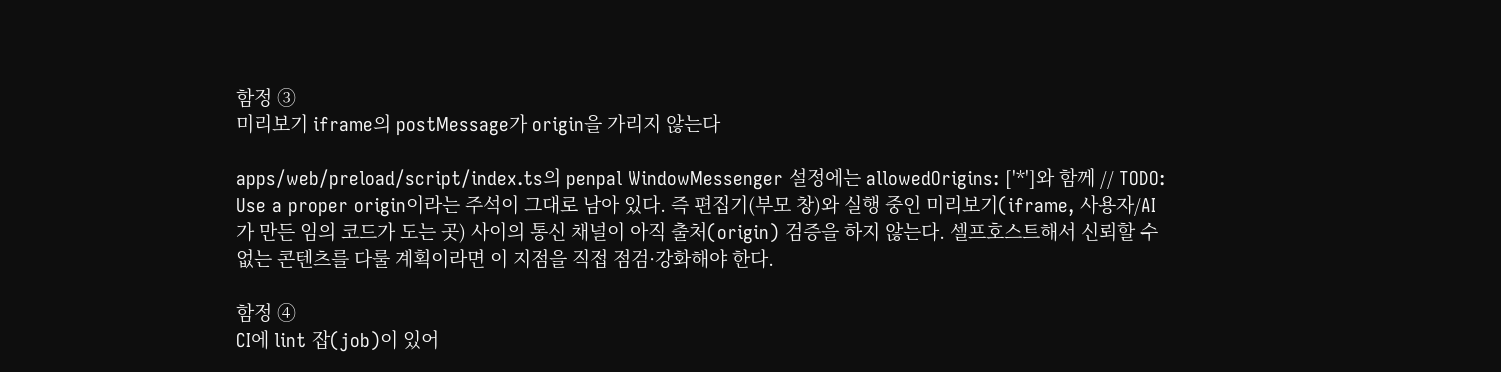함정 ③
미리보기 iframe의 postMessage가 origin을 가리지 않는다

apps/web/preload/script/index.ts의 penpal WindowMessenger 설정에는 allowedOrigins: ['*']와 함께 // TODO: Use a proper origin이라는 주석이 그대로 남아 있다. 즉 편집기(부모 창)와 실행 중인 미리보기(iframe, 사용자/AI가 만든 임의 코드가 도는 곳) 사이의 통신 채널이 아직 출처(origin) 검증을 하지 않는다. 셀프호스트해서 신뢰할 수 없는 콘텐츠를 다룰 계획이라면 이 지점을 직접 점검·강화해야 한다.

함정 ④
CI에 lint 잡(job)이 있어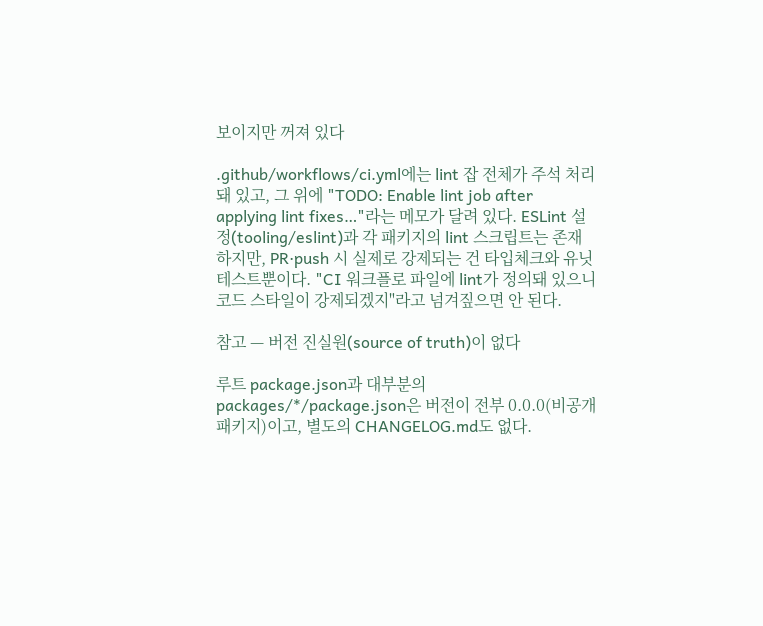보이지만 꺼져 있다

.github/workflows/ci.yml에는 lint 잡 전체가 주석 처리돼 있고, 그 위에 "TODO: Enable lint job after applying lint fixes…"라는 메모가 달려 있다. ESLint 설정(tooling/eslint)과 각 패키지의 lint 스크립트는 존재하지만, PR·push 시 실제로 강제되는 건 타입체크와 유닛 테스트뿐이다. "CI 워크플로 파일에 lint가 정의돼 있으니 코드 스타일이 강제되겠지"라고 넘겨짚으면 안 된다.

참고 — 버전 진실원(source of truth)이 없다

루트 package.json과 대부분의 packages/*/package.json은 버전이 전부 0.0.0(비공개 패키지)이고, 별도의 CHANGELOG.md도 없다.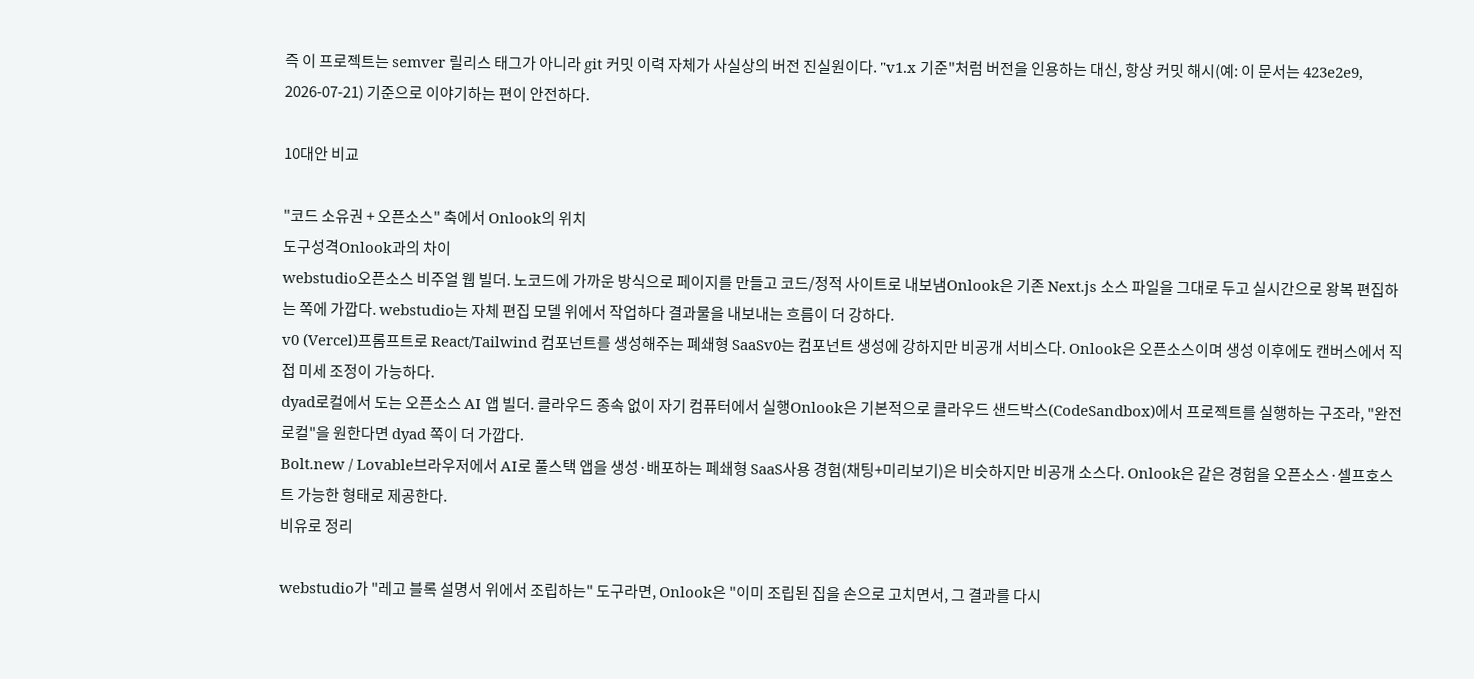즉 이 프로젝트는 semver 릴리스 태그가 아니라 git 커밋 이력 자체가 사실상의 버전 진실원이다. "v1.x 기준"처럼 버전을 인용하는 대신, 항상 커밋 해시(예: 이 문서는 423e2e9, 2026-07-21) 기준으로 이야기하는 편이 안전하다.

10대안 비교

"코드 소유권 + 오픈소스" 축에서 Onlook의 위치
도구성격Onlook과의 차이
webstudio오픈소스 비주얼 웹 빌더. 노코드에 가까운 방식으로 페이지를 만들고 코드/정적 사이트로 내보냄Onlook은 기존 Next.js 소스 파일을 그대로 두고 실시간으로 왕복 편집하는 쪽에 가깝다. webstudio는 자체 편집 모델 위에서 작업하다 결과물을 내보내는 흐름이 더 강하다.
v0 (Vercel)프롬프트로 React/Tailwind 컴포넌트를 생성해주는 폐쇄형 SaaSv0는 컴포넌트 생성에 강하지만 비공개 서비스다. Onlook은 오픈소스이며 생성 이후에도 캔버스에서 직접 미세 조정이 가능하다.
dyad로컬에서 도는 오픈소스 AI 앱 빌더. 클라우드 종속 없이 자기 컴퓨터에서 실행Onlook은 기본적으로 클라우드 샌드박스(CodeSandbox)에서 프로젝트를 실행하는 구조라, "완전 로컬"을 원한다면 dyad 쪽이 더 가깝다.
Bolt.new / Lovable브라우저에서 AI로 풀스택 앱을 생성·배포하는 폐쇄형 SaaS사용 경험(채팅+미리보기)은 비슷하지만 비공개 소스다. Onlook은 같은 경험을 오픈소스·셀프호스트 가능한 형태로 제공한다.
비유로 정리

webstudio가 "레고 블록 설명서 위에서 조립하는" 도구라면, Onlook은 "이미 조립된 집을 손으로 고치면서, 그 결과를 다시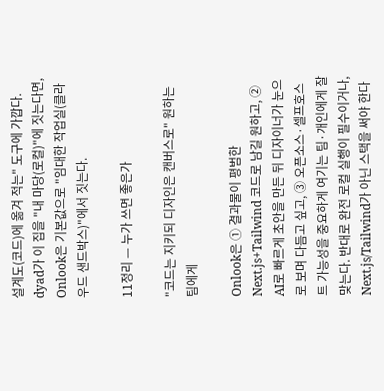설계도(코드)에 옮겨 적는" 도구에 가깝다. dyad가 이 집을 "내 마당(로컬)"에 짓는다면, Onlook은 기본값으로 "임대한 작업실(클라우드 샌드박스)"에서 짓는다.

11정리 — 누가 쓰면 좋은가

"코드는 지키되 디자인은 캔버스로" 원하는 팀에게

Onlook은 ① 결과물이 평범한 Next.js+Tailwind 코드로 남길 원하고, ② AI로 빠르게 초안을 만든 뒤 디자이너가 눈으로 보며 다듬고 싶고, ③ 오픈소스·셀프호스트 가능성을 중요하게 여기는 팀·개인에게 잘 맞는다. 반대로 완전 로컬 실행이 필수이거나, Next.js/Tailwind가 아닌 스택을 써야 한다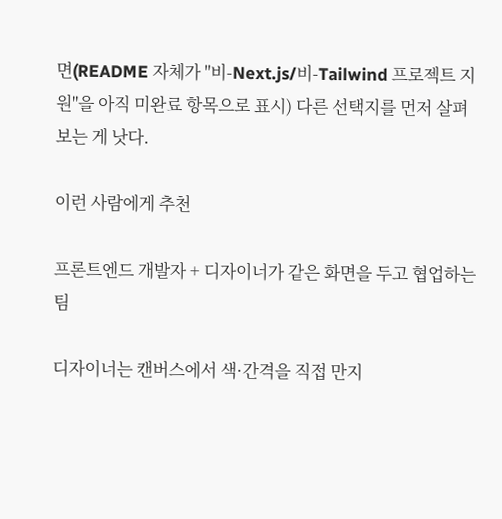면(README 자체가 "비-Next.js/비-Tailwind 프로젝트 지원"을 아직 미완료 항목으로 표시) 다른 선택지를 먼저 살펴보는 게 낫다.

이런 사람에게 추천

프론트엔드 개발자 + 디자이너가 같은 화면을 두고 협업하는 팀

디자이너는 캔버스에서 색·간격을 직접 만지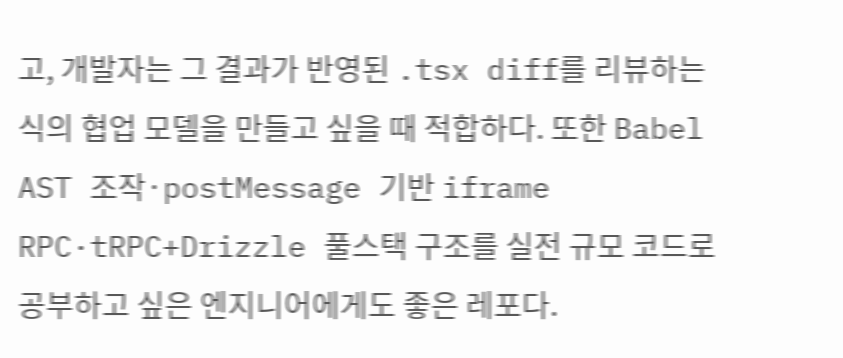고, 개발자는 그 결과가 반영된 .tsx diff를 리뷰하는 식의 협업 모델을 만들고 싶을 때 적합하다. 또한 Babel AST 조작·postMessage 기반 iframe RPC·tRPC+Drizzle 풀스택 구조를 실전 규모 코드로 공부하고 싶은 엔지니어에게도 좋은 레포다.